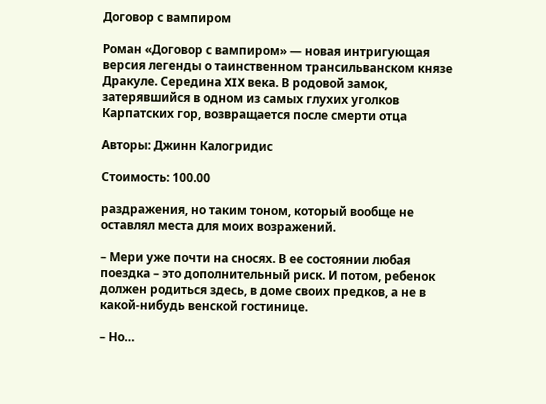Договор с вампиром

Роман «Договор с вампиром» — новая интригующая версия легенды о таинственном трансильванском князе Дракуле. Середина XIX века. В родовой замок, затерявшийся в одном из самых глухих уголков Карпатских гор, возвращается после смерти отца

Авторы: Джинн Калогридис

Стоимость: 100.00

раздражения, но таким тоном, который вообще не оставлял места для моих возражений.

– Мери уже почти на сносях. В ее состоянии любая поездка – это дополнительный риск. И потом, ребенок должен родиться здесь, в доме своих предков, а не в какой-нибудь венской гостинице.

– Но…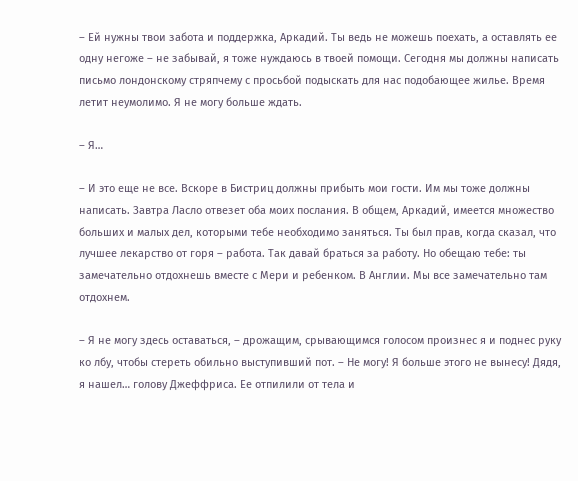– Ей нужны твои забота и поддержка, Аркадий. Ты ведь не можешь поехать, а оставлять ее одну негоже – не забывай, я тоже нуждаюсь в твоей помощи. Сегодня мы должны написать письмо лондонскому стряпчему с просьбой подыскать для нас подобающее жилье. Время летит неумолимо. Я не могу больше ждать.

– Я…

– И это еще не все. Вскоре в Бистриц должны прибыть мои гости. Им мы тоже должны написать. Завтра Ласло отвезет оба моих послания. В общем, Аркадий, имеется множество больших и малых дел, которыми тебе необходимо заняться. Ты был прав, когда сказал, что лучшее лекарство от горя – работа. Так давай браться за работу. Но обещаю тебе: ты замечательно отдохнешь вместе с Мери и ребенком. В Англии. Мы все замечательно там отдохнем.

– Я не могу здесь оставаться, – дрожащим, срывающимся голосом произнес я и поднес руку ко лбу, чтобы стереть обильно выступивший пот. – Не могу! Я больше этого не вынесу! Дядя, я нашел… голову Джеффриса. Ее отпилили от тела и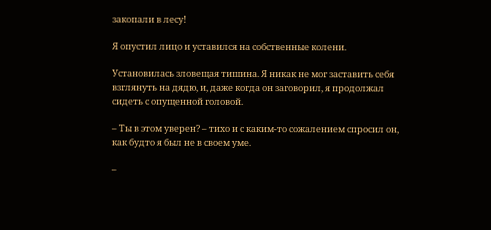закопали в лесу!

Я опустил лицо и уставился на собственные колени.

Установилась зловещая тишина. Я никак не мог заставить себя взглянуть на дядю, и, даже когда он заговорил, я продолжал сидеть с опущенной головой.

– Ты в этом уверен? – тихо и с каким-то сожалением спросил он, как будто я был не в своем уме.

–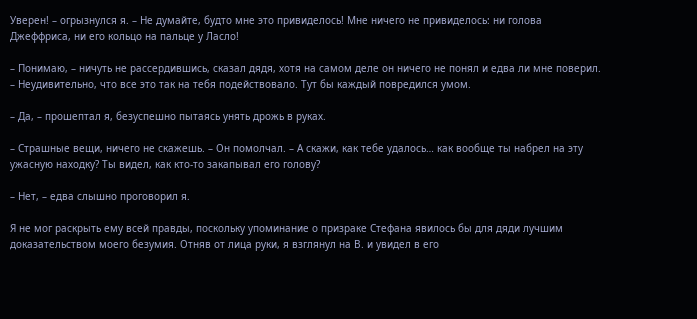Уверен! – огрызнулся я. – Не думайте, будто мне это привиделось! Мне ничего не привиделось: ни голова Джеффриса, ни его кольцо на пальце у Ласло!

– Понимаю, – ничуть не рассердившись, сказал дядя, хотя на самом деле он ничего не понял и едва ли мне поверил. – Неудивительно, что все это так на тебя подействовало. Тут бы каждый повредился умом.

– Да, – прошептал я, безуспешно пытаясь унять дрожь в руках.

– Страшные вещи, ничего не скажешь. – Он помолчал. – А скажи, как тебе удалось… как вообще ты набрел на эту ужасную находку? Ты видел, как кто-то закапывал его голову?

– Нет, – едва слышно проговорил я.

Я не мог раскрыть ему всей правды, поскольку упоминание о призраке Стефана явилось бы для дяди лучшим доказательством моего безумия. Отняв от лица руки, я взглянул на В. и увидел в его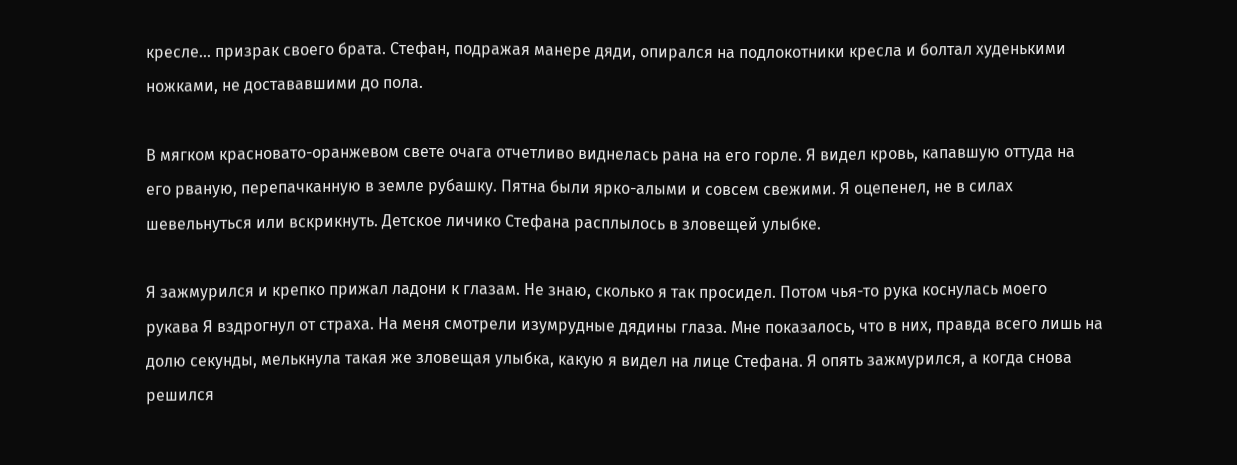кресле… призрак своего брата. Стефан, подражая манере дяди, опирался на подлокотники кресла и болтал худенькими ножками, не достававшими до пола.

В мягком красновато-оранжевом свете очага отчетливо виднелась рана на его горле. Я видел кровь, капавшую оттуда на его рваную, перепачканную в земле рубашку. Пятна были ярко-алыми и совсем свежими. Я оцепенел, не в силах шевельнуться или вскрикнуть. Детское личико Стефана расплылось в зловещей улыбке.

Я зажмурился и крепко прижал ладони к глазам. Не знаю, сколько я так просидел. Потом чья-то рука коснулась моего рукава Я вздрогнул от страха. На меня смотрели изумрудные дядины глаза. Мне показалось, что в них, правда всего лишь на долю секунды, мелькнула такая же зловещая улыбка, какую я видел на лице Стефана. Я опять зажмурился, а когда снова решился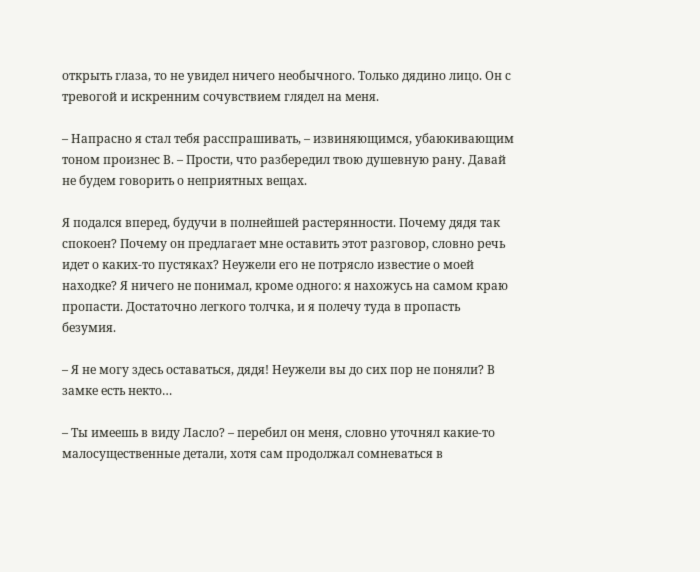открыть глаза, то не увидел ничего необычного. Только дядино лицо. Он с тревогой и искренним сочувствием глядел на меня.

– Напрасно я стал тебя расспрашивать, – извиняющимся, убаюкивающим тоном произнес В. – Прости, что разбередил твою душевную рану. Давай не будем говорить о неприятных вещах.

Я подался вперед, будучи в полнейшей растерянности. Почему дядя так спокоен? Почему он предлагает мне оставить этот разговор, словно речь идет о каких-то пустяках? Неужели его не потрясло известие о моей находке? Я ничего не понимал, кроме одного: я нахожусь на самом краю пропасти. Достаточно легкого толчка, и я полечу туда в пропасть безумия.

– Я не могу здесь оставаться, дядя! Неужели вы до сих пор не поняли? В замке есть некто…

– Ты имеешь в виду Ласло? – перебил он меня, словно уточнял какие-то малосущественные детали, хотя сам продолжал сомневаться в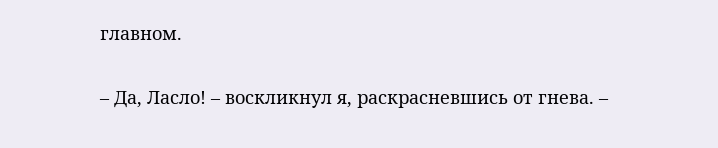главном.

– Да, Ласло! – воскликнул я, раскрасневшись от гнева. –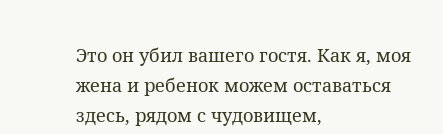Это он убил вашего гостя. Как я, моя жена и ребенок можем оставаться здесь, рядом с чудовищем,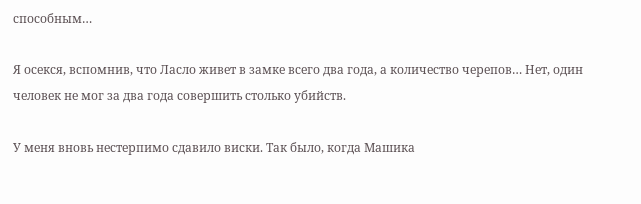способным…

Я осекся, вспомнив, что Ласло живет в замке всего два года, а количество черепов… Нет, один человек не мог за два года совершить столько убийств.

У меня вновь нестерпимо сдавило виски. Так было, когда Машика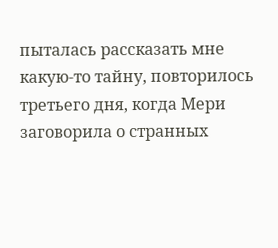пыталась рассказать мне какую-то тайну, повторилось третьего дня, когда Мери заговорила о странных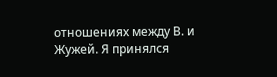отношениях между В. и Жужей. Я принялся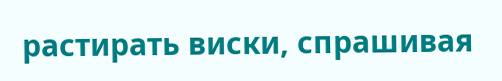растирать виски, спрашивая